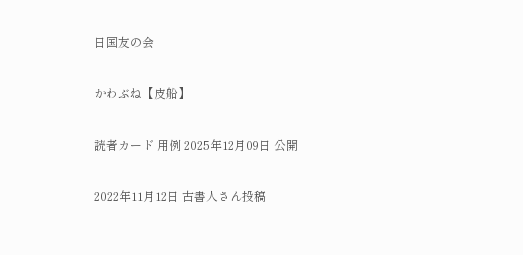日国友の会

かわぶね【皮船】

読者カード 用例 2025年12月09日 公開

2022年11月12日 古書人さん投稿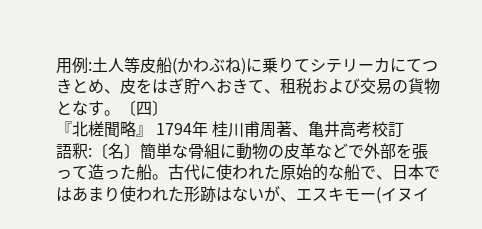用例:土人等皮船(かわぶね)に乗りてシテリーカにてつきとめ、皮をはぎ貯へおきて、租税および交易の貨物となす。〔四〕
『北槎聞略』 1794年 桂川甫周著、亀井高考校訂
語釈:〔名〕簡単な骨組に動物の皮革などで外部を張って造った船。古代に使われた原始的な船で、日本ではあまり使われた形跡はないが、エスキモー(イヌイ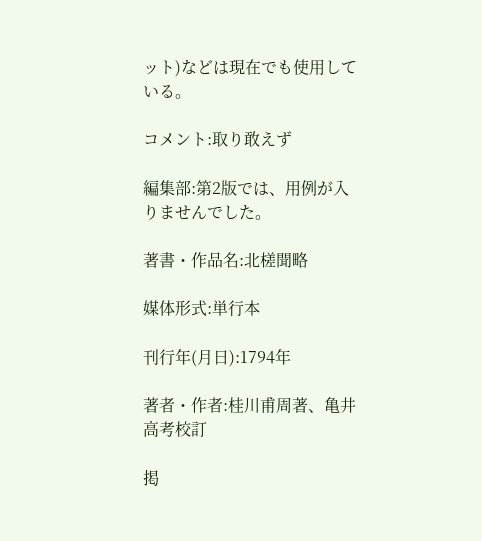ット)などは現在でも使用している。

コメント:取り敢えず

編集部:第2版では、用例が入りませんでした。

著書・作品名:北槎聞略

媒体形式:単行本

刊行年(月日):1794年

著者・作者:桂川甫周著、亀井高考校訂

掲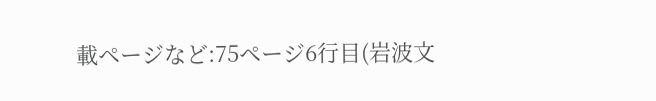載ページなど:75ページ6行目(岩波文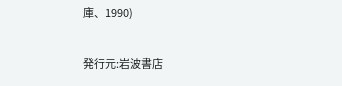庫、1990)

発行元:岩波書店